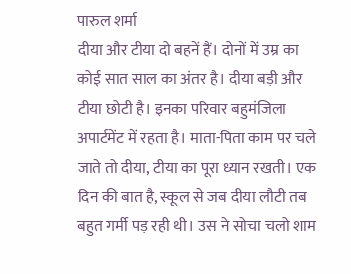पारुल शर्मा
दीया और टीया दो बहनें हैं। दोनों में उम्र का कोई सात साल का अंतर है। दीया बड़ी और टीया छोटी है। इनका परिवार बहुमंजिला अपार्टमेंट में रहता है। माता-पिता काम पर चले जाते तो दीया, टीया का पूरा ध्यान रखती। एक दिन की बात है, स्कूल से जब दीया लौटी तब बहुत गर्मी पड़ रही थी। उस ने सोचा चलो शाम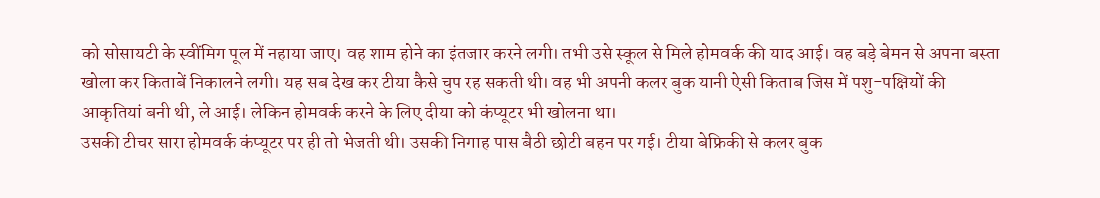को सोसायटी के स्वींमिग पूल में नहाया जाए। वह शाम होने का इंतजार करने लगी। तभी उसे स्कूल से मिले होमवर्क की याद आई। वह बड़े बेमन से अपना बस्ता खोला कर किताबें निकालने लगी। यह सब देख कर टीया कैसे चुप रह सकती थी। वह भी अपनी कलर बुक यानी ऐसी किताब जिस में पशु-पक्षियों की आकृतियां बनी थी, ले आई। लेकिन होमवर्क करने के लिए दीया को कंप्यूटर भी खोलना था।
उसकी टीचर सारा होमवर्क कंप्यूटर पर ही तो भेजती थी। उसकी निगाह पास बैठी छोटी बहन पर गई। टीया बेफ्रिकी से कलर बुक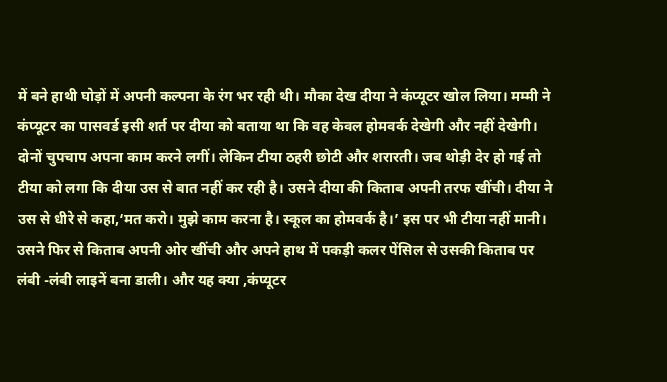में बने हाथी घोड़ों में अपनी कल्पना के रंग भर रही थी। मौका देख दीया ने कंप्यूटर खोल लिया। मम्मी ने कंप्यूटर का पासवर्ड इसी शर्त पर दीया को बताया था कि वह केवल होमवर्क देखेगी और नहीं देखेगी। दोनों चुपचाप अपना काम करने लगीं। लेकिन टीया ठहरी छोटी और शरारती। जब थोड़ी देर हो गई तो टीया को लगा कि दीया उस से बात नहीं कर रही है। उसने दीया की किताब अपनी तरफ खींची। दीया ने उस से धीरे से कहा,‘मत करो। मुझे काम करना है। स्कूल का होमवर्क है।’ इस पर भी टीया नहीं मानी। उसने फिर से किताब अपनी ओर खींची और अपने हाथ में पकड़ी कलर पेंसिल से उसकी किताब पर लंबी -लंबी लाइनें बना डाली। और यह क्या ,कंप्यूटर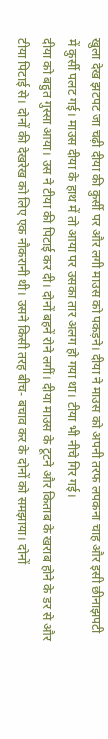खुला देख झटपट जा चढ़ी दीया की कुर्सी पर और लगी माउस को पकड़ने। दीया ने माउस को अपनी तरफ लपकना चाह और इसी छीनाझपटी में कुर्सी पलट गई। माउस दीया के हाथ में तो आया पर उसका तार अलग हो गया था। टीया भी नीचे गिर गई।
दीया को बहुत गुस्सा आया। उस ने टीया की पिटाई कर दी। दोनों बहनें रोने लगीं। दीया माउस के टूटने और किताब के खराब होने के डर से और टीया पिटाई से। दोनों की देखरेख को लिए एक नौकरानी थी। उसने किसी तरह बीच- बचाव कर के दोनों को समझाया। दोनों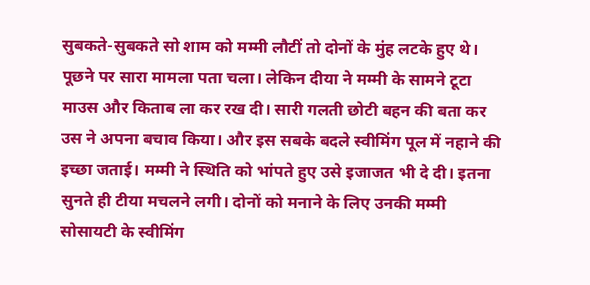सुबकते-सुबकते सो शाम को मम्मी लौटीं तो दोनों के मुंह लटके हुए थे। पूछने पर सारा मामला पता चला। लेकिन दीया ने मम्मी के सामने टूटा माउस और किताब ला कर रख दी। सारी गलती छोटी बहन की बता कर उस ने अपना बचाव किया। और इस सबके बदले स्वीमिंग पूल में नहाने की इच्छा जताई। मम्मी ने स्थिति को भांपते हुए उसे इजाजत भी दे दी। इतना सुनते ही टीया मचलने लगी। दोनों को मनाने के लिए उनकी मम्मी सोसायटी के स्वीमिंग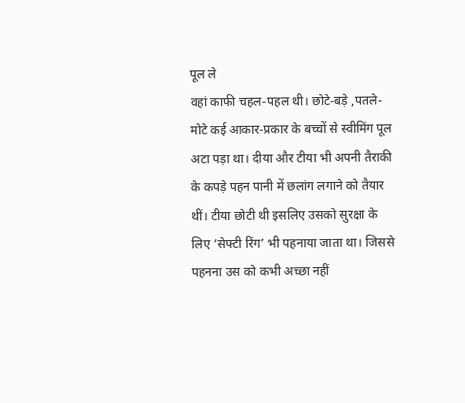पूल ले
वहां काफी चहल-पहल थी। छोटे-बड़े ,पतले-मोटे कई आकार-प्रकार के बच्चों से स्वीमिंग पूल अटा पड़ा था। दीया और टीया भी अपनी तैराकी के कपड़े पहन पानी में छलांग लगाने को तैयार थीं। टीया छोटी थी इसलिए उसको सुरक्षा के लिए ‘सेफ्टी रिंग’ भी पहनाया जाता था। जिससे पहनना उस को कभी अच्छा नहीं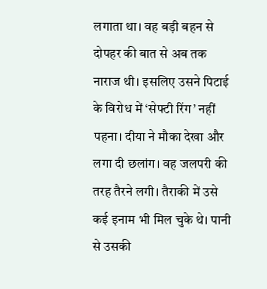लगाता था। वह बड़ी बहन से दोपहर की बात से अब तक नाराज थी। इसलिए उसने पिटाई के विरोध में ‘सेफ्टी रिंग’ नहीं पहना। दीया ने मौका देखा और लगा दी छलांग। वह जलपरी की तरह तैरने लगी। तैराकी में उसे कई इनाम भी मिल चुके थे। पानी से उसकी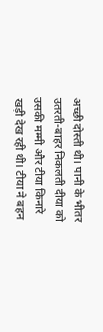अच्छी दोस्ती थी। पानी के भीतर उतरती-बाहर निकलती दीया को उसकी मम्मी और टीया किनारे खड़ी देख रही थी। टीया ने बहन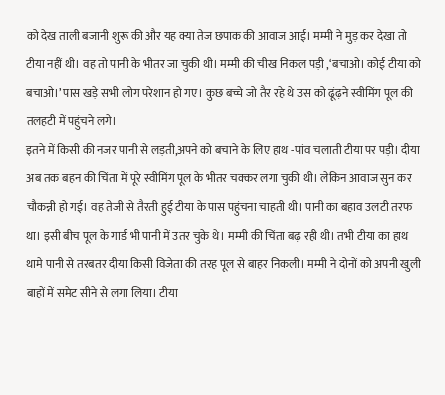को देख ताली बजानी शुरू की और यह क्या तेज छपाक की आवाज आई। मम्मी ने मुड़ कर देखा तो टीया नहीं थी। वह तो पानी के भीतर जा चुकी थी। मम्मी की चीख निकल पड़ी ,‘बचाओ। कोई टीया को बचाओ।’ पास खड़े सभी लोग परेशान हो गए। कुछ बच्चे जो तैर रहे थे उस को ढूंढ़ने स्वीमिंग पूल की तलहटी में पहुंचने लगे।
इतने में किसी की नजर पानी से लड़ती,अपने को बचाने के लिए हाथ -पांव चलाती टीया पर पड़ी। दीया अब तक बहन की चिंता में पूरे स्वीमिंग पूल के भीतर चक्कर लगा चुकी थी। लेकिन आवाज सुन कर चौकन्नी हो गई। वह तेजी से तैरती हुई टीया के पास पहुंचना चाहती थी। पानी का बहाव उलटी तरफ था। इसी बीच पूल के गार्ड भी पानी में उतर चुके थे। मम्मी की चिंता बढ़ रही थी। तभी टीया का हाथ थामे पानी से तरबतर दीया किसी विजेता की तरह पूल से बाहर निकली। मम्मी ने दोनों को अपनी खुली बाहों में समेट सीने से लगा लिया। टीया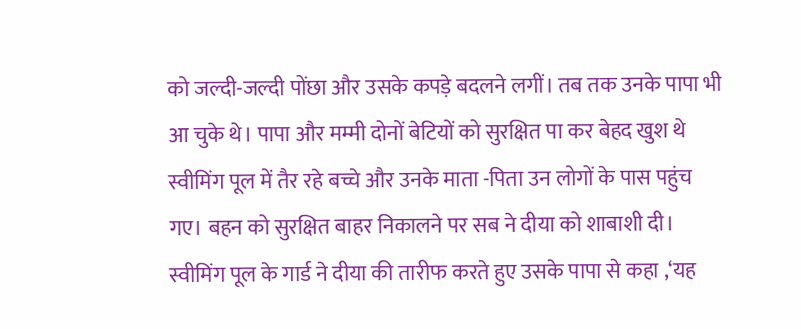को जल्दी-जल्दी पोंछा और उसके कपड़े बदलने लगीं। तब तक उनके पापा भी आ चुके थे। पापा और मम्मी दोनों बेटियों को सुरक्षित पा कर बेहद खुश थे स्वीमिंग पूल में तैर रहे बच्चे और उनके माता -पिता उन लोगों के पास पहुंच गए। बहन को सुरक्षित बाहर निकालने पर सब ने दीया को शाबाशी दी। स्वीमिंग पूल के गार्ड ने दीया की तारीफ करते हुए उसके पापा से कहा ,‘यह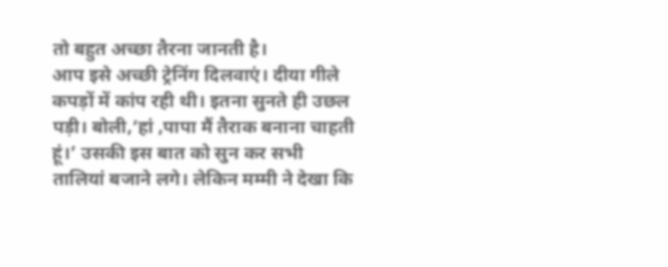तो बहुत अच्छा तैरना जानती है।
आप इसे अच्छी ट्रेनिंग दिलवाएं। दीया गीले कपड़ों में कांप रही थी। इतना सुनते ही उछल पड़ी। बोली,‘हां ,पापा मैं तैराक बनाना चाहती हूं।’ उसकी इस बात को सुन कर सभी तालियां बजाने लगे। लेकिन मम्मी ने देखा कि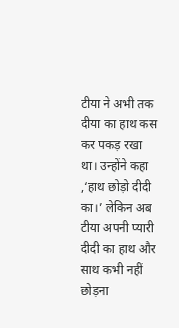टीया ने अभी तक दीया का हाथ कस कर पकड़ रखा था। उन्होंने कहा ,‘हाथ छोड़ो दीदी का।’ लेकिन अब टीया अपनी प्यारी दीदी का हाथ और साथ कभी नहीं छोड़ना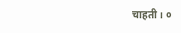चाहती। ०